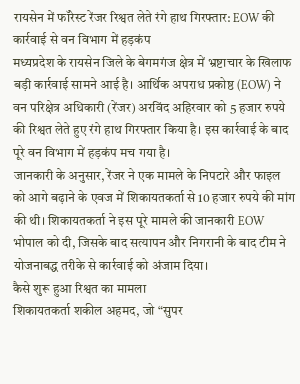रायसेन में फॉरेस्ट रेंजर रिश्वत लेते रंगे हाथ गिरफ्तार: EOW की कार्रवाई से वन विभाग में हड़कंप
मध्यप्रदेश के रायसेन जिले के बेगमगंज क्षेत्र में भ्रष्टाचार के खिलाफ बड़ी कार्रवाई सामने आई है। आर्थिक अपराध प्रकोष्ठ (EOW) ने वन परिक्षेत्र अधिकारी (रेंजर) अरविंद अहिरवार को 5 हजार रुपये की रिश्वत लेते हुए रंगे हाथ गिरफ्तार किया है। इस कार्रवाई के बाद पूरे वन विभाग में हड़कंप मच गया है।
जानकारी के अनुसार, रेंजर ने एक मामले के निपटारे और फाइल को आगे बढ़ाने के एवज में शिकायतकर्ता से 10 हजार रुपये की मांग की थी। शिकायतकर्ता ने इस पूरे मामले की जानकारी EOW भोपाल को दी, जिसके बाद सत्यापन और निगरानी के बाद टीम ने योजनाबद्ध तरीके से कार्रवाई को अंजाम दिया।
कैसे शुरू हुआ रिश्वत का मामला
शिकायतकर्ता शकील अहमद, जो “सुपर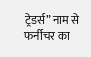ट्रेडर्स” नाम से फर्नीचर का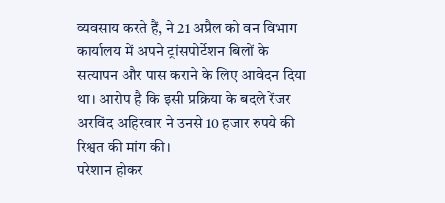व्यवसाय करते हैं, ने 21 अप्रैल को वन विभाग कार्यालय में अपने ट्रांसपोर्टेशन बिलों के सत्यापन और पास कराने के लिए आवेदन दिया था। आरोप है कि इसी प्रक्रिया के बदले रेंजर अरविंद अहिरवार ने उनसे 10 हजार रुपये की रिश्वत की मांग की।
परेशान होकर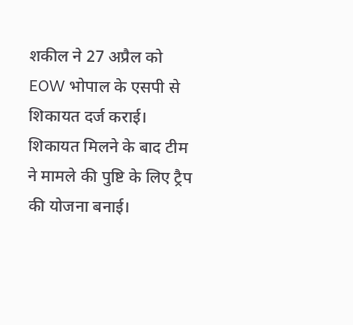शकील ने 27 अप्रैल को EOW भोपाल के एसपी से शिकायत दर्ज कराई। शिकायत मिलने के बाद टीम ने मामले की पुष्टि के लिए ट्रैप की योजना बनाई।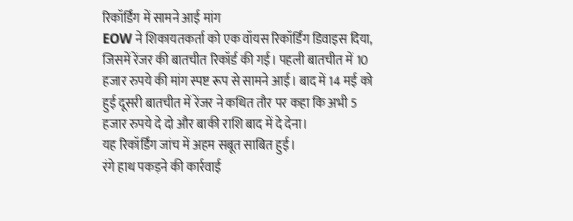रिकॉर्डिंग में सामने आई मांग
EOW ने शिकायतकर्ता को एक वॉयस रिकॉर्डिंग डिवाइस दिया, जिसमें रेंजर की बातचीत रिकॉर्ड की गई। पहली बातचीत में 10 हजार रुपये की मांग स्पष्ट रूप से सामने आई। बाद में 14 मई को हुई दूसरी बातचीत में रेंजर ने कथित तौर पर कहा कि अभी 5 हजार रुपये दे दो और बाकी राशि बाद में दे देना।
यह रिकॉर्डिंग जांच में अहम सबूत साबित हुई।
रंगे हाथ पकड़ने की कार्रवाई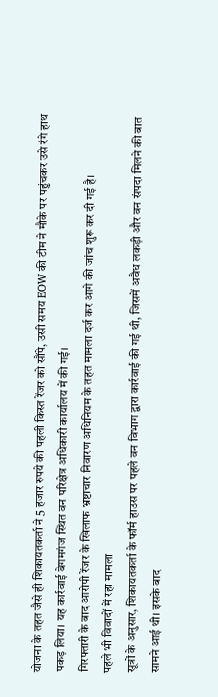योजना के तहत जैसे ही शिकायतकर्ता ने 5 हजार रुपये की पहली किस्त रेंजर को सौंपे, उसी समय EOW की टीम ने मौके पर पहुंचकर उसे रंगे हाथ पकड़ लिया। यह कार्रवाई बेगमगंज स्थित वन परिक्षेत्र अधिकारी कार्यालय में की गई।
गिरफ्तारी के बाद आरोपी रेंजर के खिलाफ भ्रष्टाचार निवारण अधिनियम के तहत मामला दर्ज कर आगे की जांच शुरू कर दी गई है।
पहले भी विवादों में रहा मामला
सूत्रों के अनुसार, शिकायतकर्ता के फॉर्म हाउस पर पहले वन विभाग द्वारा कार्रवाई की गई थी, जिसमें अवैध लकड़ी और वन संपदा मिलने की बात सामने आई थी। इसके बाद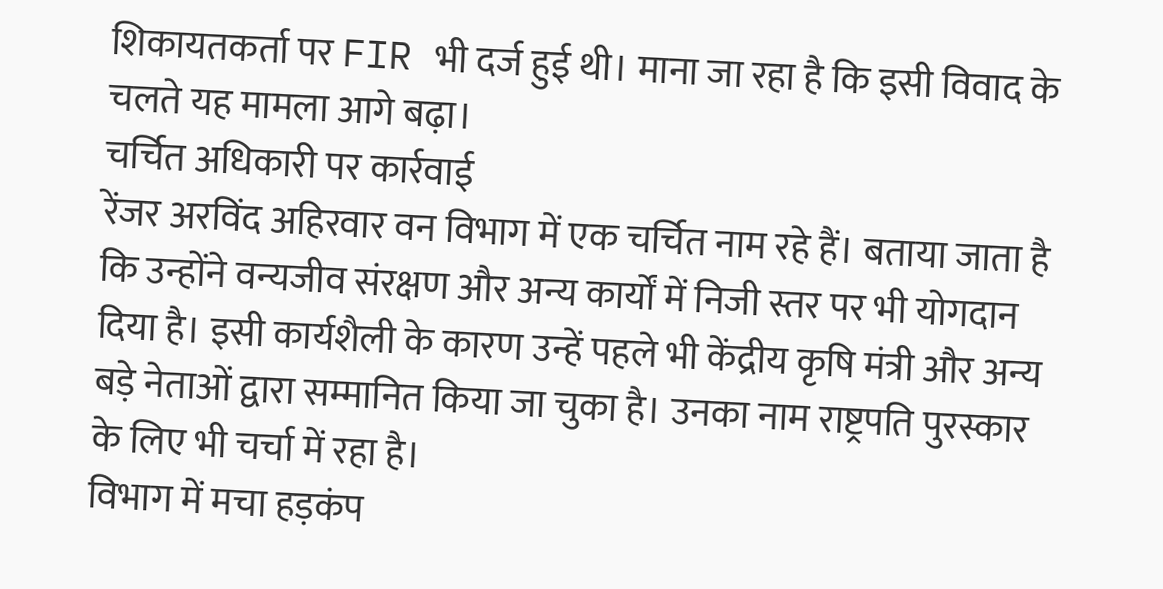शिकायतकर्ता पर FIR भी दर्ज हुई थी। माना जा रहा है कि इसी विवाद के चलते यह मामला आगे बढ़ा।
चर्चित अधिकारी पर कार्रवाई
रेंजर अरविंद अहिरवार वन विभाग में एक चर्चित नाम रहे हैं। बताया जाता है कि उन्होंने वन्यजीव संरक्षण और अन्य कार्यों में निजी स्तर पर भी योगदान दिया है। इसी कार्यशैली के कारण उन्हें पहले भी केंद्रीय कृषि मंत्री और अन्य बड़े नेताओं द्वारा सम्मानित किया जा चुका है। उनका नाम राष्ट्रपति पुरस्कार के लिए भी चर्चा में रहा है।
विभाग में मचा हड़कंप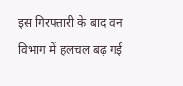इस गिरफ्तारी के बाद वन विभाग में हलचल बढ़ गई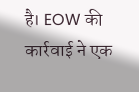है। EOW की कार्रवाई ने एक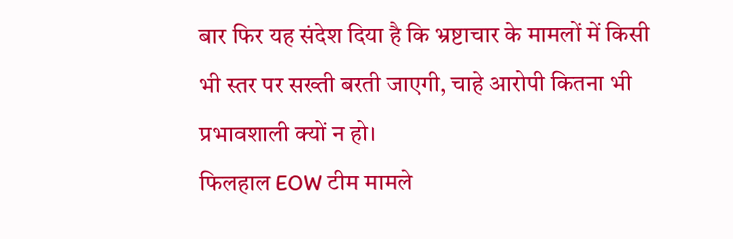बार फिर यह संदेश दिया है कि भ्रष्टाचार के मामलों में किसी भी स्तर पर सख्ती बरती जाएगी, चाहे आरोपी कितना भी प्रभावशाली क्यों न हो।
फिलहाल EOW टीम मामले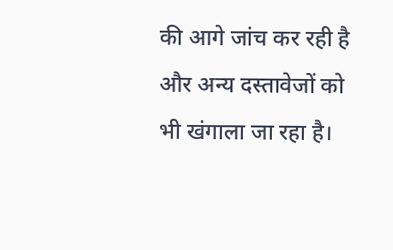की आगे जांच कर रही है और अन्य दस्तावेजों को भी खंगाला जा रहा है।